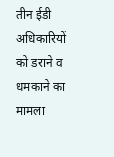तीन ईडी अधिकारियों को डराने व धमकाने का मामला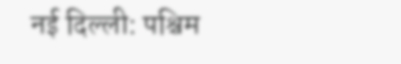नई दिल्ली: पश्चिम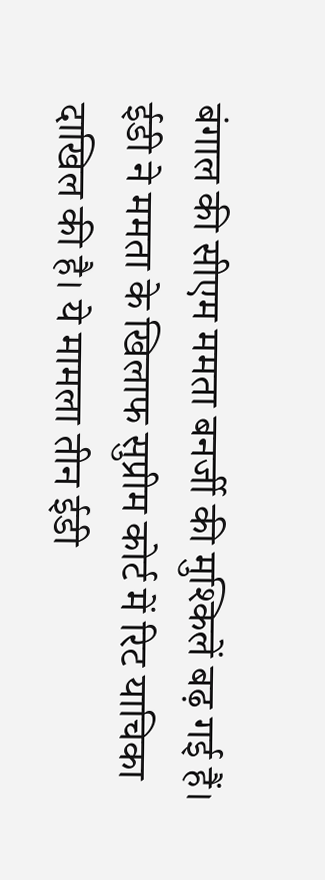बंगाल की सीएम ममता बनर्जी की मुश्किलें बढ़ गई हैं। ईडी ने ममता के खिलाफ सुप्रीम कोर्ट में रिट याचिका दाखिल की है। ये मामला तीन ईडी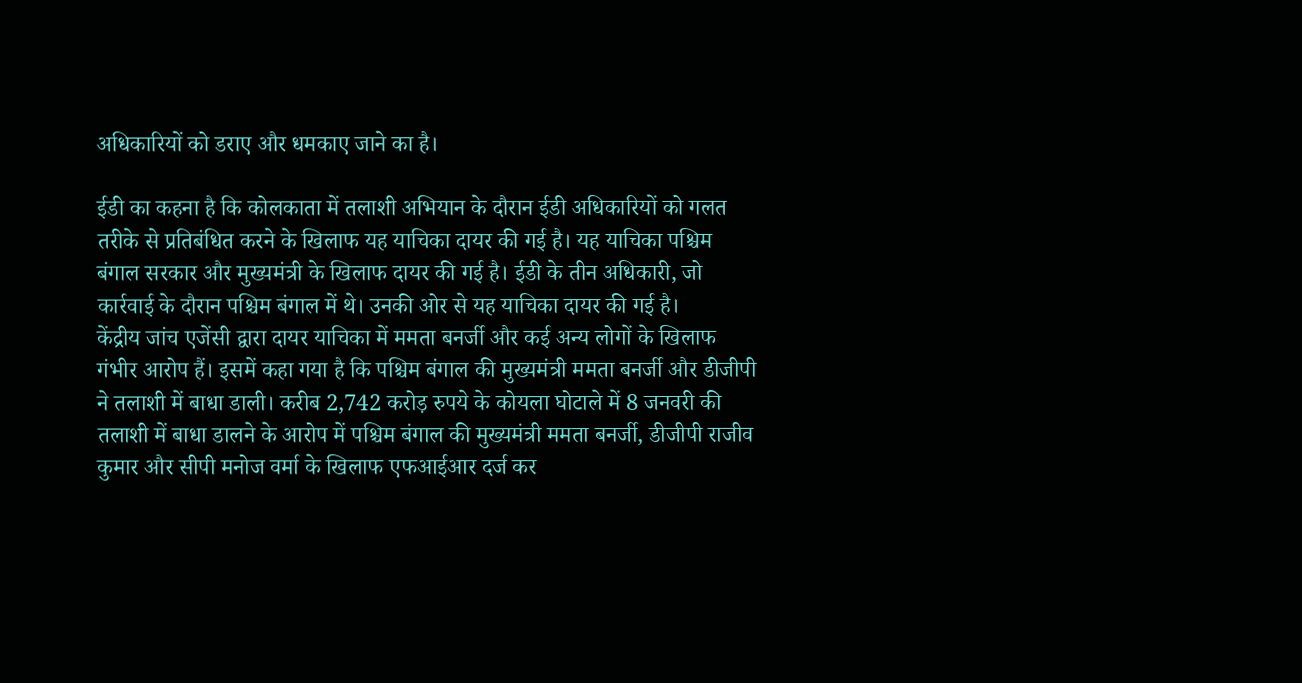अधिकारियों को डराए और धमकाए जाने का है।

ईडी का कहना है कि कोलकाता में तलाशी अभियान के दौरान ईडी अधिकारियों को गलत तरीके से प्रतिबंधित करने के खिलाफ यह याचिका दायर की गई है। यह याचिका पश्चिम बंगाल सरकार और मुख्यमंत्री के खिलाफ दायर की गई है। ईडी के तीन अधिकारी, जो कार्रवाई के दौरान पश्चिम बंगाल में थे। उनकी ओर से यह याचिका दायर की गई है।
केंद्रीय जांच एजेंसी द्वारा दायर याचिका में ममता बनर्जी और कई अन्य लोगों के खिलाफ गंभीर आरोप हैं। इसमें कहा गया है कि पश्चिम बंगाल की मुख्यमंत्री ममता बनर्जी और डीजीपी ने तलाशी में बाधा डाली। करीब 2,742 करोड़ रुपये के कोयला घोटाले में 8 जनवरी की तलाशी में बाधा डालने के आरोप में पश्चिम बंगाल की मुख्यमंत्री ममता बनर्जी, डीजीपी राजीव कुमार और सीपी मनोज वर्मा के खिलाफ एफआईआर दर्ज कर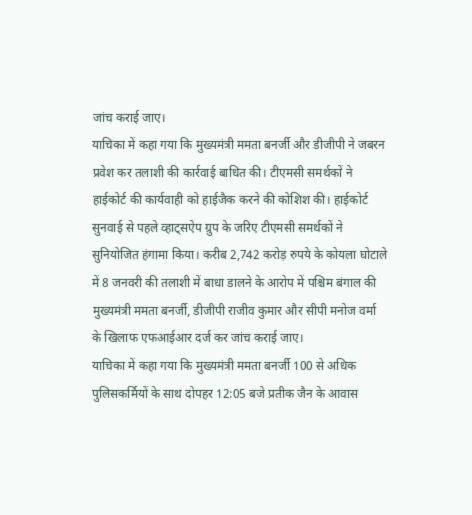जांच कराई जाए।
याचिका में कहा गया कि मुख्यमंत्री ममता बनर्जी और डीजीपी ने जबरन प्रवेश कर तलाशी की कार्रवाई बाधित की। टीएमसी समर्थकों ने हाईकोर्ट की कार्यवाही को हाईजैक करने की कोशिश की। हाईकोर्ट सुनवाई से पहले व्हाट्सऐप ग्रुप के जरिए टीएमसी समर्थकों ने सुनियोजित हंगामा किया। करीब 2,742 करोड़ रुपये के कोयला घोटाले में 8 जनवरी की तलाशी में बाधा डालने के आरोप में पश्चिम बंगाल की मुख्यमंत्री ममता बनर्जी, डीजीपी राजीव कुमार और सीपी मनोज वर्मा के खिलाफ एफआईआर दर्ज कर जांच कराई जाए।
याचिका में कहा गया कि मुख्यमंत्री ममता बनर्जी 100 से अधिक पुलिसकर्मियों के साथ दोपहर 12:05 बजे प्रतीक जैन के आवास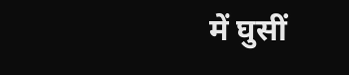में घुसीं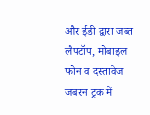और ईडी द्वारा जब्त लैपटॉप, मोबाइल फोन व दस्तावेज जबरन ट्रक में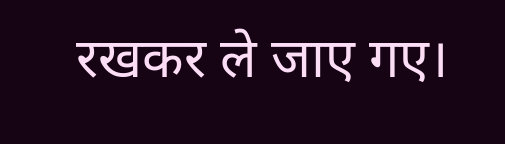रखकर ले जाए गए।